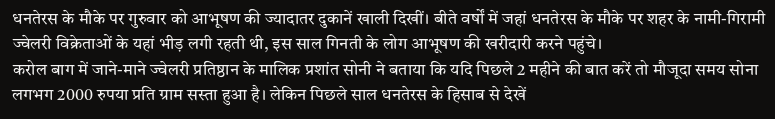धनतेरस के मौके पर गुरुवार को आभूषण की ज्यादातर दुकानें खाली दिखीं। बीते वर्षों में जहां धनतेरस के मौके पर शहर के नामी-गिरामी ज्वेलरी विक्रेताओं के यहां भीड़ लगी रहती थी, इस साल गिनती के लोग आभूषण की खरीदारी करने पहुंचे।
करोल बाग में जाने-माने ज्वेलरी प्रतिष्ठान के मालिक प्रशांत सोनी ने बताया कि यदि पिछले 2 महीने की बात करें तो मौजूदा समय सोना लगभग 2000 रुपया प्रति ग्राम सस्ता हुआ है। लेकिन पिछले साल धनतेरस के हिसाब से देखें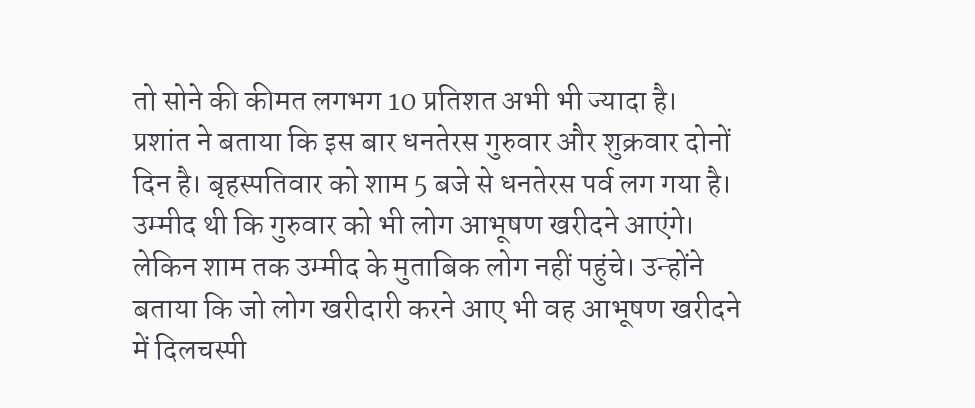तो सोने की कीमत लगभग 10 प्रतिशत अभी भी ज्यादा है।
प्रशांत ने बताया कि इस बार धनतेरस गुरुवार और शुक्रवार दोनों दिन है। बृहस्पतिवार को शाम 5 बजे से धनतेरस पर्व लग गया है। उम्मीद थी कि गुरुवार को भी लोग आभूषण खरीदने आएंगे। लेकिन शाम तक उम्मीद के मुताबिक लोग नहीं पहुंचे। उन्होंने बताया कि जो लोग खरीदारी करने आए भी वह आभूषण खरीदने में दिलचस्पी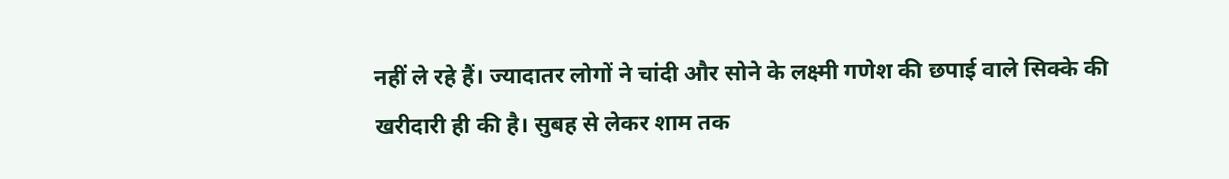नहीं ले रहे हैं। ज्यादातर लोगों ने चांदी और सोने के लक्ष्मी गणेश की छपाई वाले सिक्के की खरीदारी ही की है। सुबह से लेकर शाम तक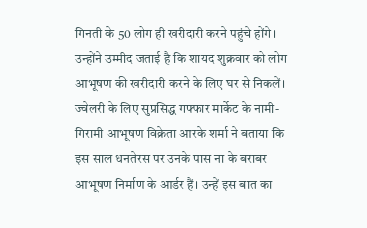गिनती के 50 लोग ही खरीदारी करने पहुंचे होंगे। उन्होंने उम्मीद जताई है कि शायद शुक्रवार को लोग आभूषण की खरीदारी करने के लिए घर से निकलें।
ज्वेलरी के लिए सुप्रसिद्ध गफ्फार मार्केट के नामी-गिरामी आभूषण विक्रेता आरके शर्मा ने बताया कि इस साल धनतेरस पर उनके पास ना के बराबर आभूषण निर्माण के आर्डर हैं। उन्हें इस बात का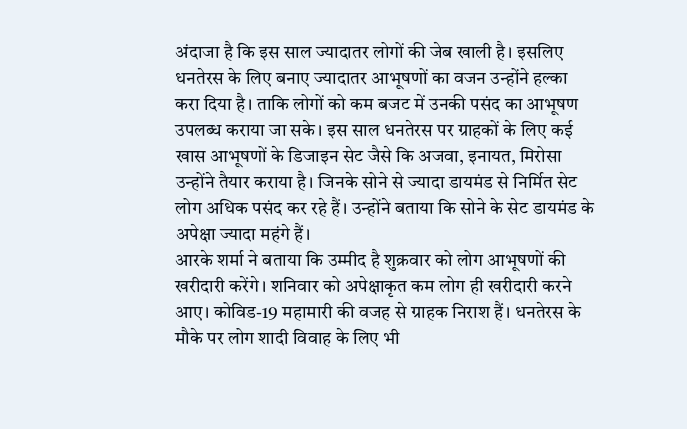अंदाजा है कि इस साल ज्यादातर लोगों की जेब खाली है। इसलिए धनतेरस के लिए बनाए ज्यादातर आभूषणों का वजन उन्होंने हल्का करा दिया है। ताकि लोगों को कम बजट में उनकी पसंद का आभूषण उपलब्ध कराया जा सके। इस साल धनतेरस पर ग्राहकों के लिए कई खास आभूषणों के डिजाइन सेट जैसे कि अजवा, इनायत, मिरोसा उन्होंने तैयार कराया है। जिनके सोने से ज्यादा डायमंड से निर्मित सेट लोग अधिक पसंद कर रहे हैं। उन्होंने बताया कि सोने के सेट डायमंड के अपेक्षा ज्यादा महंगे हैं।
आरके शर्मा ने बताया कि उम्मीद है शुक्रवार को लोग आभूषणों की खरीदारी करेंगे। शनिवार को अपेक्षाकृत कम लोग ही खरीदारी करने आए। कोविड-19 महामारी की वजह से ग्राहक निराश हैं। धनतेरस के मौके पर लोग शादी विवाह के लिए भी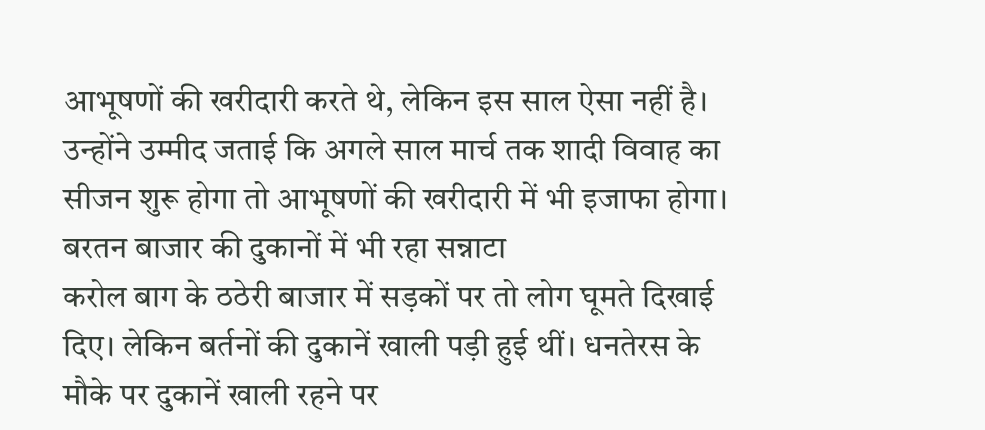आभूषणों की खरीदारी करते थे, लेकिन इस साल ऐसा नहीं है। उन्होंने उम्मीद जताई कि अगले साल मार्च तक शादी विवाह का सीजन शुरू होगा तो आभूषणों की खरीदारी में भी इजाफा होगा।
बरतन बाजार की दुकानों में भी रहा सन्नाटा
करोल बाग के ठठेरी बाजार में सड़कों पर तो लोग घूमते दिखाई दिए। लेकिन बर्तनों की दुकानें खाली पड़ी हुई थीं। धनतेरस के मौके पर दुकानें खाली रहने पर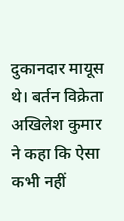दुकानदार मायूस थे। बर्तन विक्रेता अखिलेश कुमार ने कहा कि ऐसा कभी नहीं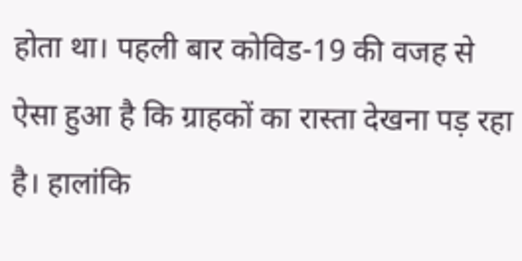होता था। पहली बार कोविड-19 की वजह से ऐसा हुआ है कि ग्राहकों का रास्ता देखना पड़ रहा है। हालांकि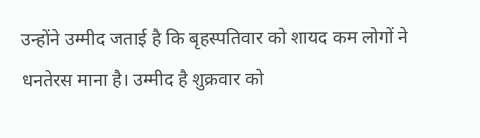उन्होंने उम्मीद जताई है कि बृहस्पतिवार को शायद कम लोगों ने धनतेरस माना है। उम्मीद है शुक्रवार को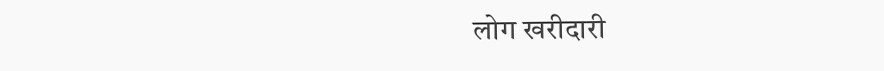लोग खरीदारी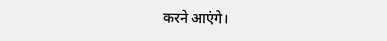करने आएंगे।